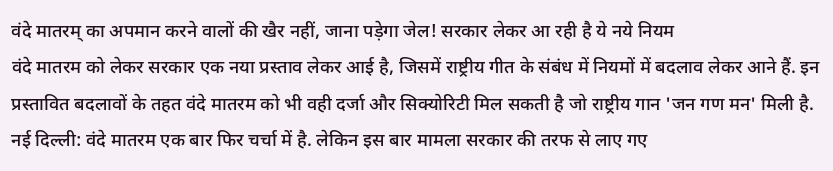वंदे मातरम् का अपमान करने वालों की खैर नहीं, जाना पड़ेगा जेल! सरकार लेकर आ रही है ये नये नियम
वंदे मातरम को लेकर सरकार एक नया प्रस्ताव लेकर आई है, जिसमें राष्ट्रीय गीत के संबंध में नियमों में बदलाव लेकर आने हैं. इन प्रस्तावित बदलावों के तहत वंदे मातरम को भी वही दर्जा और सिक्योरिटी मिल सकती है जो राष्ट्रीय गान 'जन गण मन' मिली है.
नई दिल्ली: वंदे मातरम एक बार फिर चर्चा में है. लेकिन इस बार मामला सरकार की तरफ से लाए गए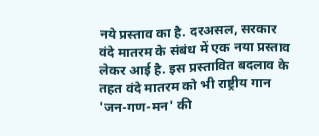नये प्रस्ताव का है. दरअसल, सरकार वंदे मातरम के संबंध में एक नया प्रस्ताव लेकर आई है. इस प्रस्तावित बदलाव के तहत वंदे मातरम को भी राष्ट्रीय गान 'जन-गण-मन' की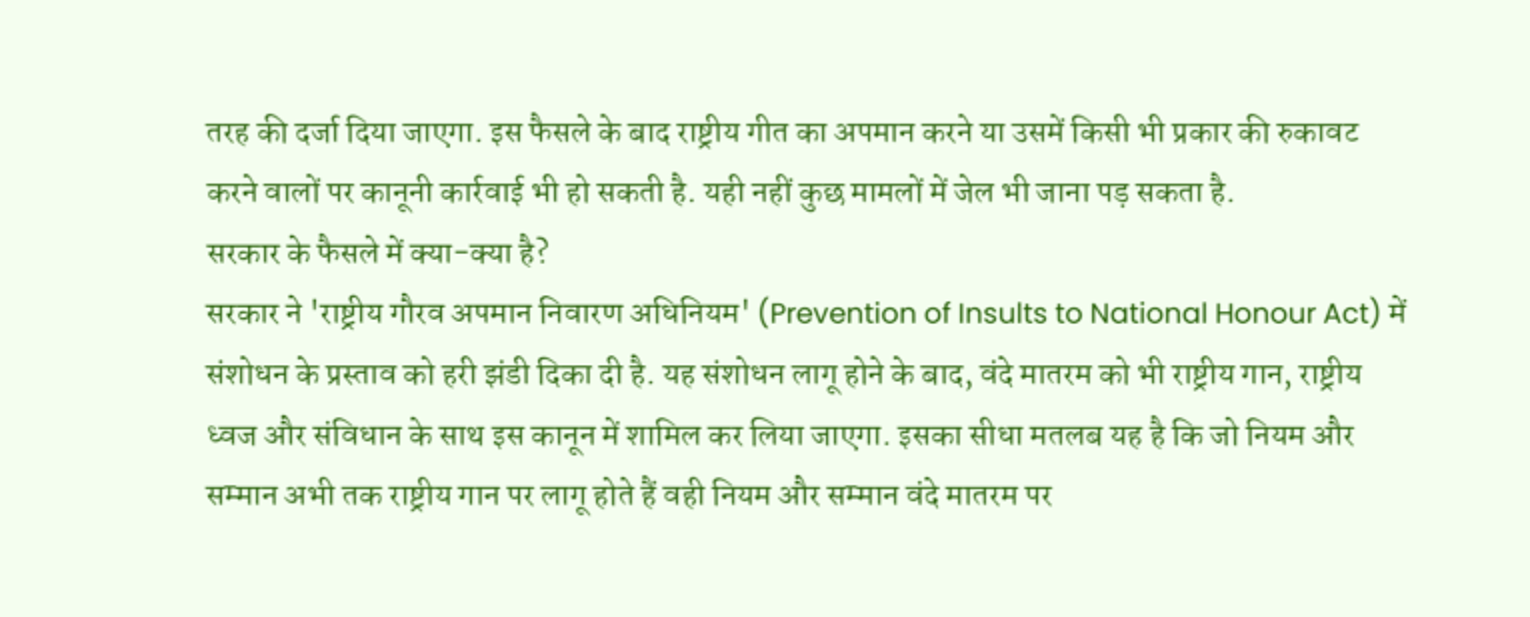तरह की दर्जा दिया जाएगा. इस फैसले के बाद राष्ट्रीय गीत का अपमान करने या उसमें किसी भी प्रकार की रुकावट करने वालों पर कानूनी कार्रवाई भी हो सकती है. यही नहीं कुछ मामलों में जेल भी जाना पड़ सकता है.
सरकार के फैसले में क्या-क्या है?
सरकार ने 'राष्ट्रीय गौरव अपमान निवारण अधिनियम' (Prevention of Insults to National Honour Act) में संशोधन के प्रस्ताव को हरी झंडी दिका दी है. यह संशोधन लागू होने के बाद, वंदे मातरम को भी राष्ट्रीय गान, राष्ट्रीय ध्वज और संविधान के साथ इस कानून में शामिल कर लिया जाएगा. इसका सीधा मतलब यह है कि जो नियम और सम्मान अभी तक राष्ट्रीय गान पर लागू होते हैं वही नियम और सम्मान वंदे मातरम पर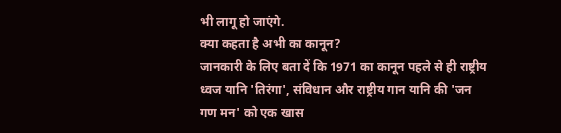भी लागू हो जाएंगे.
क्या कहता है अभी का कानून?
जानकारी के लिए बता दें कि 1971 का कानून पहले से ही राष्ट्रीय ध्वज यानि 'तिरंगा', संविधान और राष्ट्रीय गान यानि की 'जन गण मन' को एक खास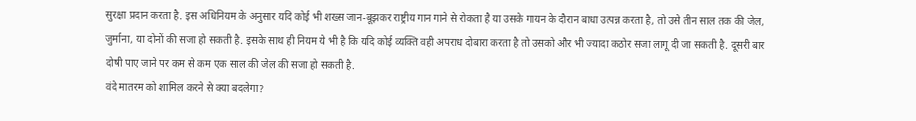सुरक्षा प्रदान करता है. इस अधिनियम के अनुसार यदि कोई भी शख्स जान-बूझकर राष्ट्रीय गान गाने से रोकता है या उसके गायन के दौरान बाधा उत्पन्न करता है, तो उसे तीन साल तक की जेल, जुर्माना, या दोनों की सजा हो सकती है. इसके साथ ही नियम ये भी है कि यदि कोई व्यक्ति वही अपराध दोबारा करता है तो उसको और भी ज्यादा कठोर सजा लागू दी जा सकती है. दूसरी बार दोषी पाए जाने पर कम से कम एक साल की जेल की सजा हो सकती है.
वंदे मातरम को शामिल करने से क्या बदलेगा?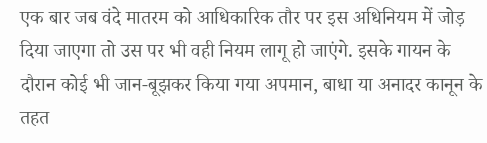एक बार जब वंदे मातरम को आधिकारिक तौर पर इस अधिनियम में जोड़ दिया जाएगा तो उस पर भी वही नियम लागू हो जाएंगे. इसके गायन के दौरान कोई भी जान-बूझकर किया गया अपमान, बाधा या अनादर कानून के तहत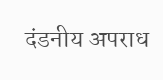दंडनीय अपराध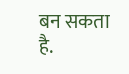बन सकता है.